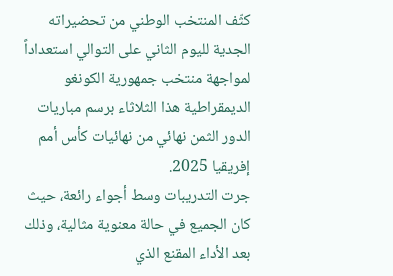كثّف المنتخب الوطني من تحضيراته الجدية لليوم الثاني على التوالي استعداداً لمواجهة منتخب جمهورية الكونغو الديمقراطية هذا الثلاثاء برسم مباريات الدور الثمن نهائي من نهائيات كأس أمم إفريقيا 2025.
جرت التدريبات وسط أجواء رائعة، حيث كان الجميع في حالة معنوية مثالية، وذلك بعد الأداء المقنع الذي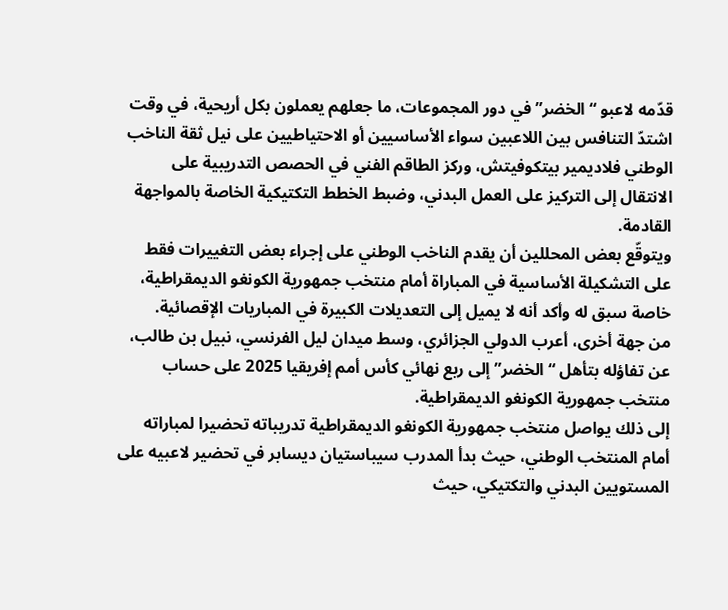قدّمه لاعبو “الخضر” في دور المجموعات، ما جعلهم يعملون بكل أريحية، في وقت اشتدّ التنافس بين اللاعبين سواء الأساسيين أو الاحتياطيين على نيل ثقة الناخب الوطني فلاديمير بيتكوفيتش، وركز الطاقم الفني في الحصص التدريبية على الانتقال إلى التركيز على العمل البدني، وضبط الخطط التكتيكية الخاصة بالمواجهة القادمة.
ويتوقّع بعض المحللين أن يقدم الناخب الوطني على إجراء بعض التغييرات فقط على التشكيلة الأساسية في المباراة أمام منتخب جمهورية الكونغو الديمقراطية، خاصة سبق له وأكد أنه لا يميل إلى التعديلات الكبيرة في المباريات الإقصائية.
من جهة أخرى، أعرب الدولي الجزائري، وسط ميدان ليل الفرنسي، نبيل بن طالب، عن تفاؤله بتأهل “الخضر” إلى ربع نهائي كأس أمم إفريقيا 2025 على حساب منتخب جمهورية الكونغو الديمقراطية.
إلى ذلك يواصل منتخب جمهورية الكونغو الديمقراطية تدريباته تحضيرا لمباراته أمام المنتخب الوطني، حيث بدأ المدرب سيباستيان ديسابر في تحضير لاعبيه على المستويين البدني والتكتيكي، حيث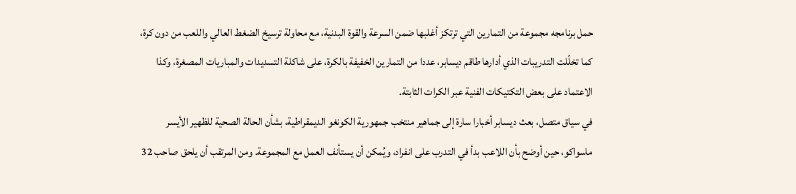حمل برنامجه مجموعة من التمارين التي ترتكز أغلبها ضمن السرعة والقوة البدنية، مع محاولة ترسيخ الضغط العالي واللعب من دون كرة، كما تخلّلت التدريبات الذي أدارها طاقم ديسابر، عددا من التمارين الخفيفة بالكرة، على شاكلة التسديدات والمباريات المصغرة، وكذا الاعتماد على بعض التكتيكات الفنية عبر الكرات الثابتة.
في سياق متصل، بعث ديسابر أخبارا سارة إلى جماهير منتخب جمهورية الكونغو الديمقراطية، بشأن الحالة الصحية للظهير الأيسر ماسواكو، حين أوضح بأن اللاعب بدأ في التدرب على انفراد، ويُمكن أن يستأنف العمل مع المجموعة. ومن المرتقب أن يلحق صاحب 32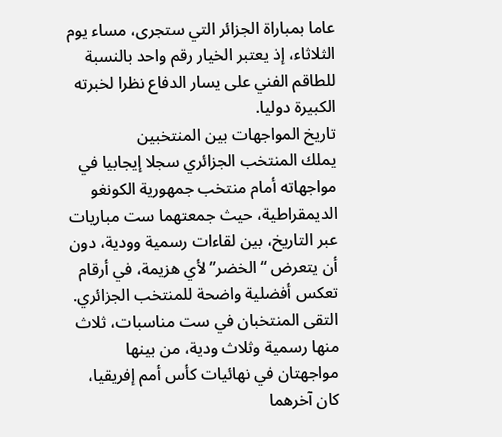عاما بمباراة الجزائر التي ستجرى، مساء يوم الثلاثاء، إذ يعتبر الخيار رقم واحد بالنسبة للطاقم الفني على يسار الدفاع نظرا لخبرته الكبيرة دوليا.
تاريخ المواجهات بين المنتخبين
يملك المنتخب الجزائري سجلا إيجابيا في مواجهاته أمام منتخب جمهورية الكونغو الديمقراطية، حيث جمعتهما ست مباريات عبر التاريخ، بين لقاءات رسمية وودية، دون أن يتعرض “الخضر” لأي هزيمة، في أرقام تعكس أفضلية واضحة للمنتخب الجزائري. التقى المنتخبان في ست مناسبات، ثلاث منها رسمية وثلاث ودية، من بينها مواجهتان في نهائيات كأس أمم إفريقيا، كان آخرهما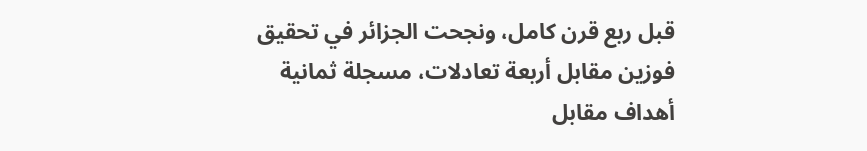قبل ربع قرن كامل، ونجحت الجزائر في تحقيق فوزين مقابل أربعة تعادلات، مسجلة ثمانية أهداف مقابل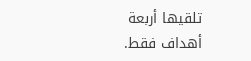تلقيها أربعة أهداف فقط.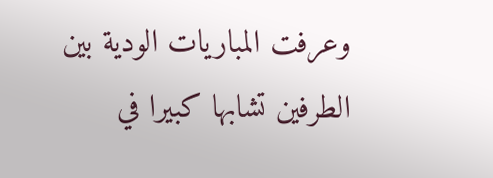وعرفت المباريات الودية بين الطرفين تشابها كبيرا في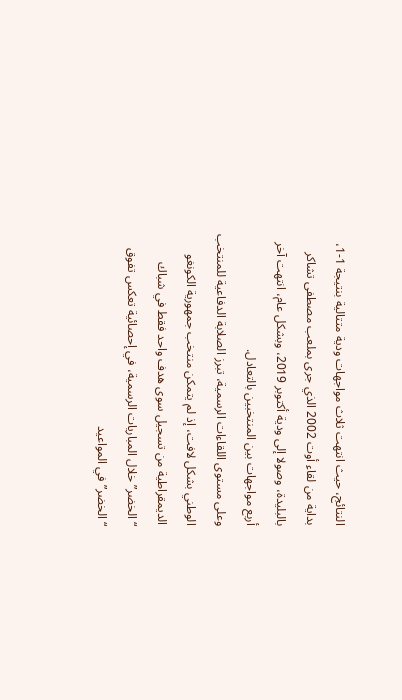النتائج، حيث انتهت ثلاث مواجهات ودية متتالية بنتيجة 1-1، بداية من لقاء أوت 2002 الذي جرى بملعب مصطفى تشاكر بالبليدة، وصولا إلى ودية أكتوبر 2019، وبشكل عام، انتهت آخر أربع مواجهات بين المنتخبين بالتعادل.
وعلى مستوى اللقاءات الرسمية، تبرز الصلابة الدفاعية للمنتخب الوطني بشكل لافت، إذ لم يتمكن منتخب جمهورية الكونغو الديمقراطية من تسجيل سوى هدف واحد فقط في شباك “الخضر” خلال المباريات الرسمية، في إحصائية تعكس تفوق “الخضر” في المواعيد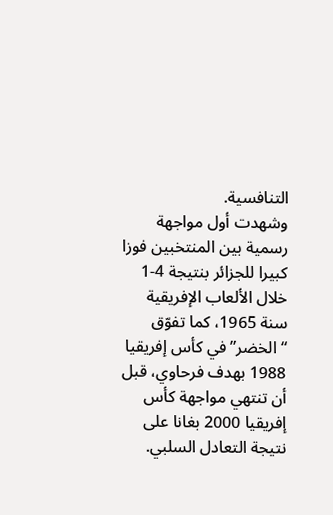التنافسية.
وشهدت أول مواجهة رسمية بين المنتخبين فوزا كبيرا للجزائر بنتيجة 4-1 خلال الألعاب الإفريقية سنة 1965، كما تفوّق “الخضر” في كأس إفريقيا 1988 بهدف فرحاوي، قبل أن تنتهي مواجهة كأس إفريقيا 2000 بغانا على نتيجة التعادل السلبي.